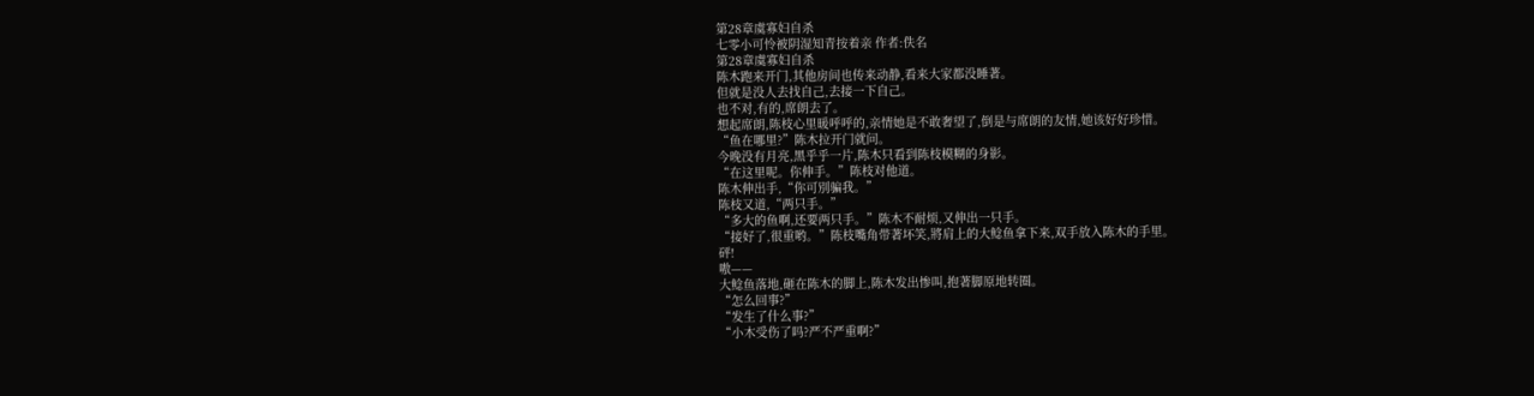第28章虞寡妇自杀
七零小可怜被阴湿知青按着亲 作者:佚名
第28章虞寡妇自杀
陈木跑来开门,其他房间也传来动静,看来大家都没睡著。
但就是没人去找自己,去接一下自己。
也不对,有的,席朗去了。
想起席朗,陈枝心里暖呼呼的,亲情她是不敢奢望了,倒是与席朗的友情,她该好好珍惜。
“鱼在哪里?”陈木拉开门就问。
今晚没有月亮,黑乎乎一片,陈木只看到陈枝模糊的身影。
“在这里呢。你伸手。”陈枝对他道。
陈木伸出手,“你可別骗我。”
陈枝又道,“两只手。”
“多大的鱼啊,还要两只手。”陈木不耐烦,又伸出一只手。
“接好了,很重哟。”陈枝嘴角带著坏笑,將肩上的大鲶鱼拿下来,双手放入陈木的手里。
砰!
嗷——
大鲶鱼落地,砸在陈木的脚上,陈木发出惨叫,抱著脚原地转圈。
“怎么回事?”
“发生了什么事?”
“小木受伤了吗?严不严重啊?”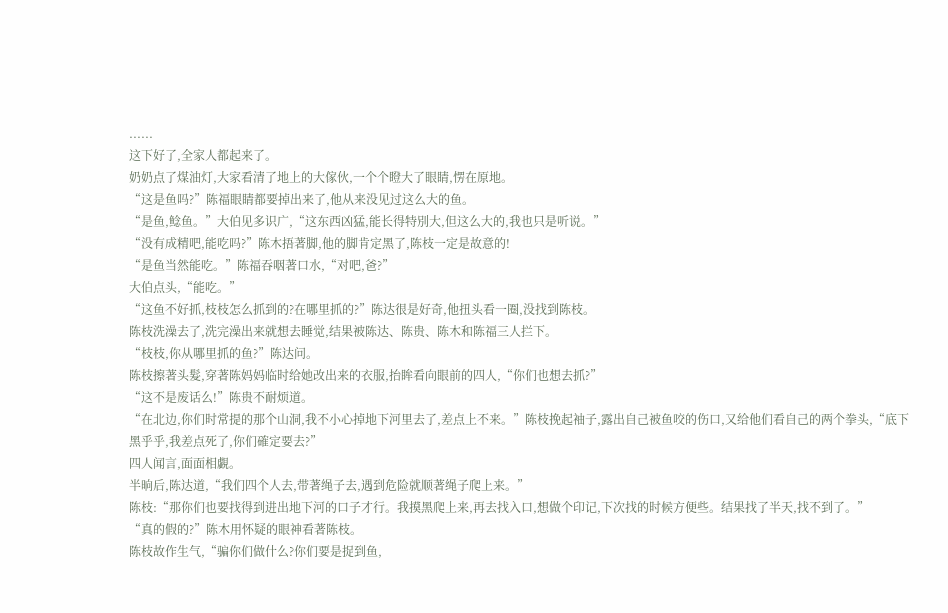......
这下好了,全家人都起来了。
奶奶点了煤油灯,大家看清了地上的大傢伙,一个个瞪大了眼睛,愣在原地。
“这是鱼吗?”陈福眼睛都要掉出来了,他从来没见过这么大的鱼。
“是鱼,鲶鱼。”大伯见多识广,“这东西凶猛,能长得特別大,但这么大的,我也只是听说。”
“没有成精吧,能吃吗?”陈木捂著脚,他的脚肯定黑了,陈枝一定是故意的!
“是鱼当然能吃。”陈福吞咽著口水,“对吧,爸?”
大伯点头,“能吃。”
“这鱼不好抓,枝枝怎么抓到的?在哪里抓的?”陈达很是好奇,他扭头看一圈,没找到陈枝。
陈枝洗澡去了,洗完澡出来就想去睡觉,结果被陈达、陈贵、陈木和陈福三人拦下。
“枝枝,你从哪里抓的鱼?”陈达问。
陈枝擦著头髮,穿著陈妈妈临时给她改出来的衣服,抬眸看向眼前的四人,“你们也想去抓?”
“这不是废话么!”陈贵不耐烦道。
“在北边,你们时常提的那个山洞,我不小心掉地下河里去了,差点上不来。”陈枝挽起袖子,露出自己被鱼咬的伤口,又给他们看自己的两个拳头,“底下黑乎乎,我差点死了,你们確定要去?”
四人闻言,面面相覷。
半晌后,陈达道,“我们四个人去,带著绳子去,遇到危险就顺著绳子爬上来。”
陈枝:“那你们也要找得到进出地下河的口子才行。我摸黑爬上来,再去找入口,想做个印记,下次找的时候方便些。结果找了半天,找不到了。”
“真的假的?”陈木用怀疑的眼神看著陈枝。
陈枝故作生气,“骗你们做什么?你们要是捉到鱼,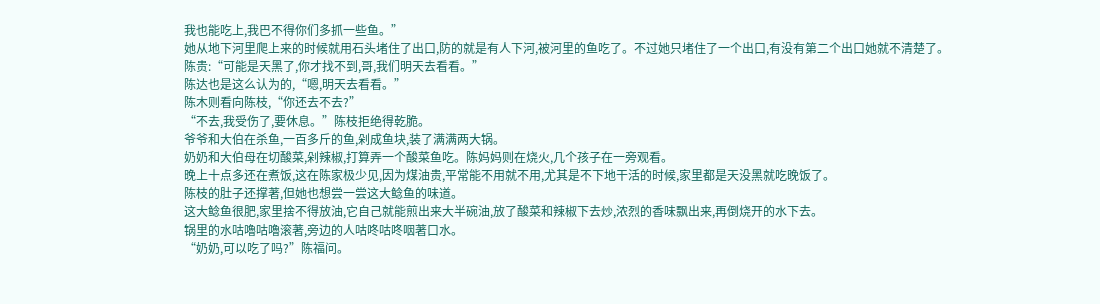我也能吃上,我巴不得你们多抓一些鱼。”
她从地下河里爬上来的时候就用石头堵住了出口,防的就是有人下河,被河里的鱼吃了。不过她只堵住了一个出口,有没有第二个出口她就不清楚了。
陈贵:“可能是天黑了,你才找不到,哥,我们明天去看看。”
陈达也是这么认为的,“嗯,明天去看看。”
陈木则看向陈枝,“你还去不去?”
“不去,我受伤了,要休息。”陈枝拒绝得乾脆。
爷爷和大伯在杀鱼,一百多斤的鱼,剁成鱼块,装了满满两大锅。
奶奶和大伯母在切酸菜,剁辣椒,打算弄一个酸菜鱼吃。陈妈妈则在烧火,几个孩子在一旁观看。
晚上十点多还在煮饭,这在陈家极少见,因为煤油贵,平常能不用就不用,尤其是不下地干活的时候,家里都是天没黑就吃晚饭了。
陈枝的肚子还撑著,但她也想尝一尝这大鲶鱼的味道。
这大鲶鱼很肥,家里捨不得放油,它自己就能煎出来大半碗油,放了酸菜和辣椒下去炒,浓烈的香味飘出来,再倒烧开的水下去。
锅里的水咕嚕咕嚕滚著,旁边的人咕咚咕咚咽著口水。
“奶奶,可以吃了吗?”陈福问。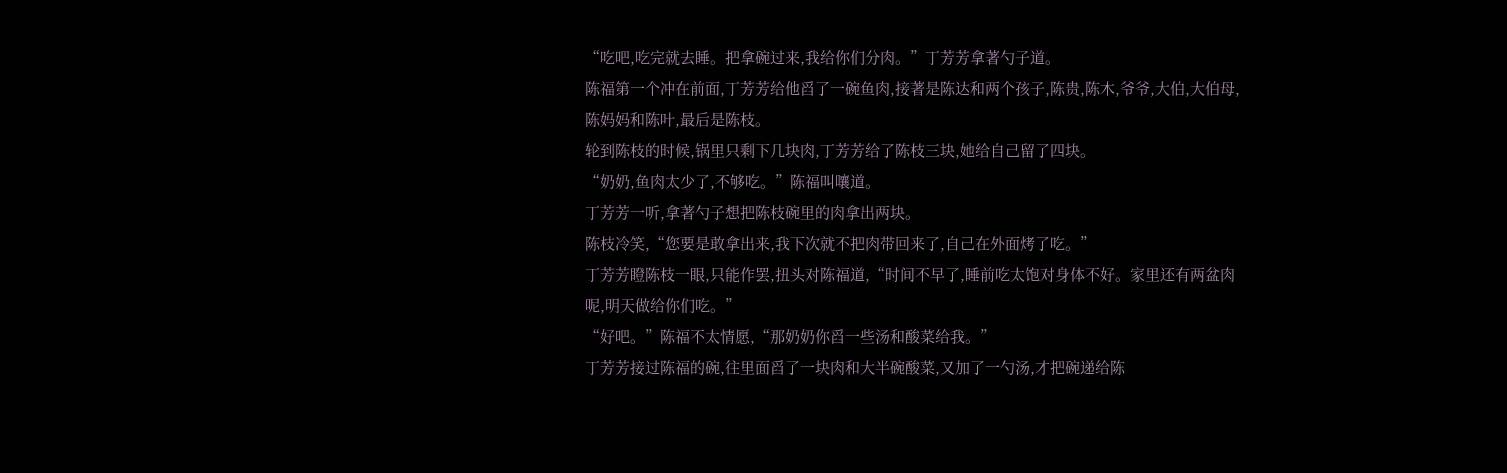“吃吧,吃完就去睡。把拿碗过来,我给你们分肉。”丁芳芳拿著勺子道。
陈福第一个冲在前面,丁芳芳给他舀了一碗鱼肉,接著是陈达和两个孩子,陈贵,陈木,爷爷,大伯,大伯母,陈妈妈和陈叶,最后是陈枝。
轮到陈枝的时候,锅里只剩下几块肉,丁芳芳给了陈枝三块,她给自己留了四块。
“奶奶,鱼肉太少了,不够吃。”陈福叫嚷道。
丁芳芳一听,拿著勺子想把陈枝碗里的肉拿出两块。
陈枝冷笑,“您要是敢拿出来,我下次就不把肉带回来了,自己在外面烤了吃。”
丁芳芳瞪陈枝一眼,只能作罢,扭头对陈福道,“时间不早了,睡前吃太饱对身体不好。家里还有两盆肉呢,明天做给你们吃。”
“好吧。”陈福不太情愿,“那奶奶你舀一些汤和酸菜给我。”
丁芳芳接过陈福的碗,往里面舀了一块肉和大半碗酸菜,又加了一勺汤,才把碗递给陈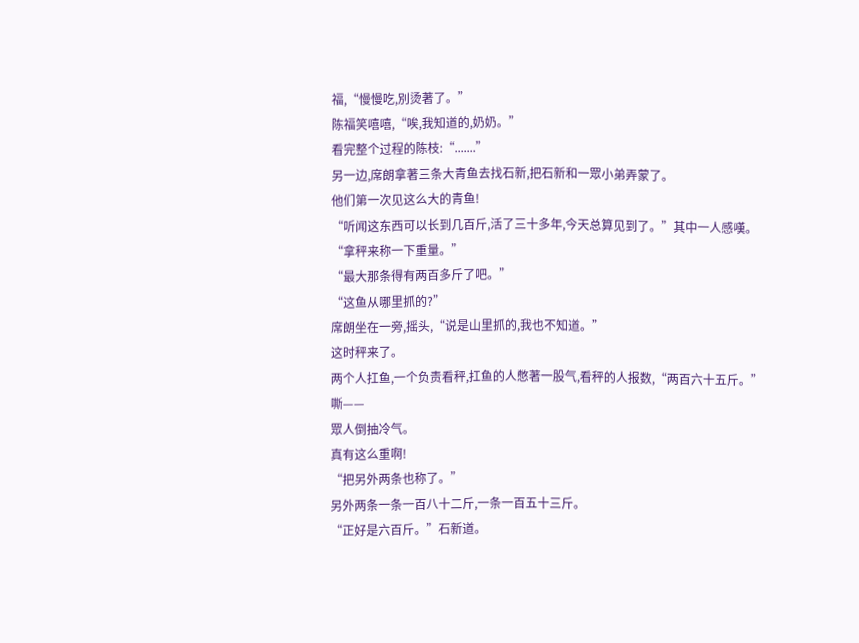福,“慢慢吃,別烫著了。”
陈福笑嘻嘻,“唉,我知道的,奶奶。”
看完整个过程的陈枝:“.......”
另一边,席朗拿著三条大青鱼去找石新,把石新和一眾小弟弄蒙了。
他们第一次见这么大的青鱼!
“听闻这东西可以长到几百斤,活了三十多年,今天总算见到了。”其中一人感嘆。
“拿秤来称一下重量。”
“最大那条得有两百多斤了吧。”
“这鱼从哪里抓的?”
席朗坐在一旁,摇头,“说是山里抓的,我也不知道。”
这时秤来了。
两个人扛鱼,一个负责看秤,扛鱼的人憋著一股气,看秤的人报数,“两百六十五斤。”
嘶——
眾人倒抽冷气。
真有这么重啊!
“把另外两条也称了。”
另外两条一条一百八十二斤,一条一百五十三斤。
“正好是六百斤。”石新道。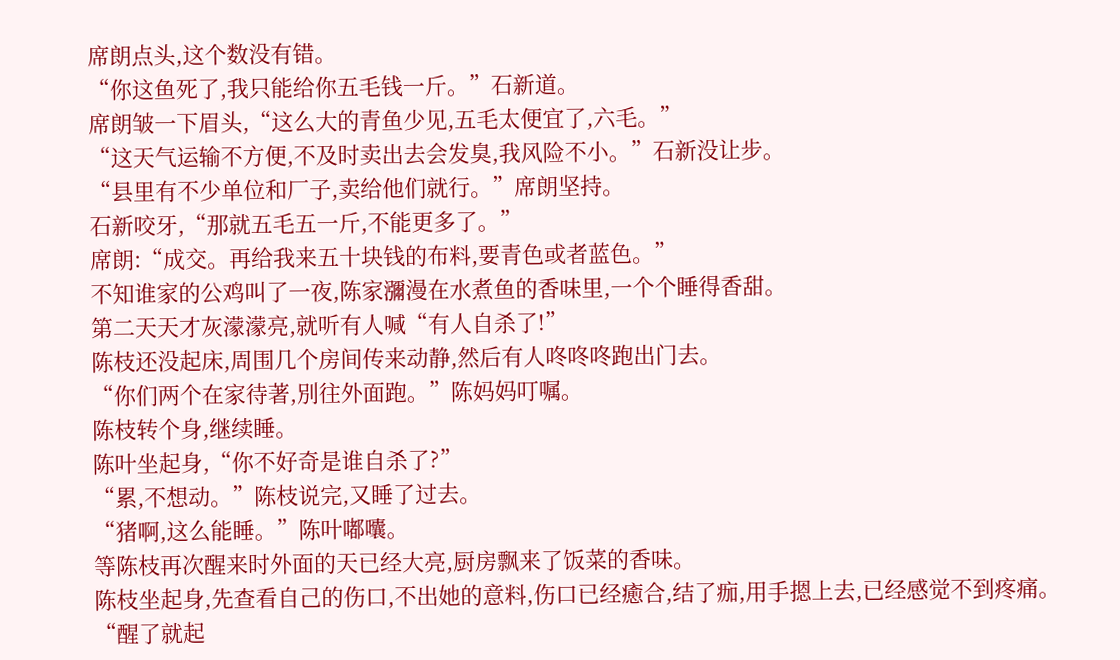席朗点头,这个数没有错。
“你这鱼死了,我只能给你五毛钱一斤。”石新道。
席朗皱一下眉头,“这么大的青鱼少见,五毛太便宜了,六毛。”
“这天气运输不方便,不及时卖出去会发臭,我风险不小。”石新没让步。
“县里有不少单位和厂子,卖给他们就行。”席朗坚持。
石新咬牙,“那就五毛五一斤,不能更多了。”
席朗:“成交。再给我来五十块钱的布料,要青色或者蓝色。”
不知谁家的公鸡叫了一夜,陈家瀰漫在水煮鱼的香味里,一个个睡得香甜。
第二天天才灰濛濛亮,就听有人喊“有人自杀了!”
陈枝还没起床,周围几个房间传来动静,然后有人咚咚咚跑出门去。
“你们两个在家待著,別往外面跑。”陈妈妈叮嘱。
陈枝转个身,继续睡。
陈叶坐起身,“你不好奇是谁自杀了?”
“累,不想动。”陈枝说完,又睡了过去。
“猪啊,这么能睡。”陈叶嘟囔。
等陈枝再次醒来时外面的天已经大亮,厨房飘来了饭菜的香味。
陈枝坐起身,先查看自己的伤口,不出她的意料,伤口已经癒合,结了痂,用手摁上去,已经感觉不到疼痛。
“醒了就起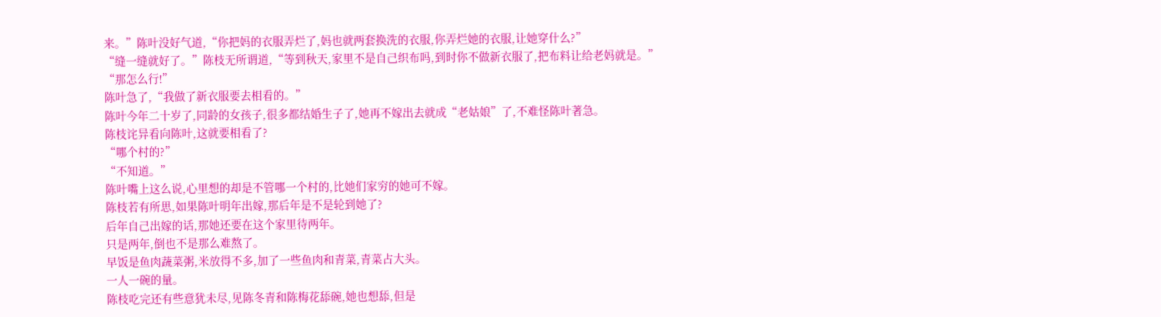来。”陈叶没好气道,“你把妈的衣服弄烂了,妈也就两套换洗的衣服,你弄烂她的衣服,让她穿什么?”
“缝一缝就好了。”陈枝无所谓道,“等到秋天,家里不是自己织布吗,到时你不做新衣服了,把布料让给老妈就是。”
“那怎么行!”
陈叶急了,“我做了新衣服要去相看的。”
陈叶今年二十岁了,同龄的女孩子,很多都结婚生子了,她再不嫁出去就成“老姑娘”了,不难怪陈叶著急。
陈枝诧异看向陈叶,这就要相看了?
“哪个村的?”
“不知道。”
陈叶嘴上这么说,心里想的却是不管哪一个村的,比她们家穷的她可不嫁。
陈枝若有所思,如果陈叶明年出嫁,那后年是不是轮到她了?
后年自己出嫁的话,那她还要在这个家里待两年。
只是两年,倒也不是那么难熬了。
早饭是鱼肉蔬菜粥,米放得不多,加了一些鱼肉和青菜,青菜占大头。
一人一碗的量。
陈枝吃完还有些意犹未尽,见陈冬青和陈梅花舔碗,她也想舔,但是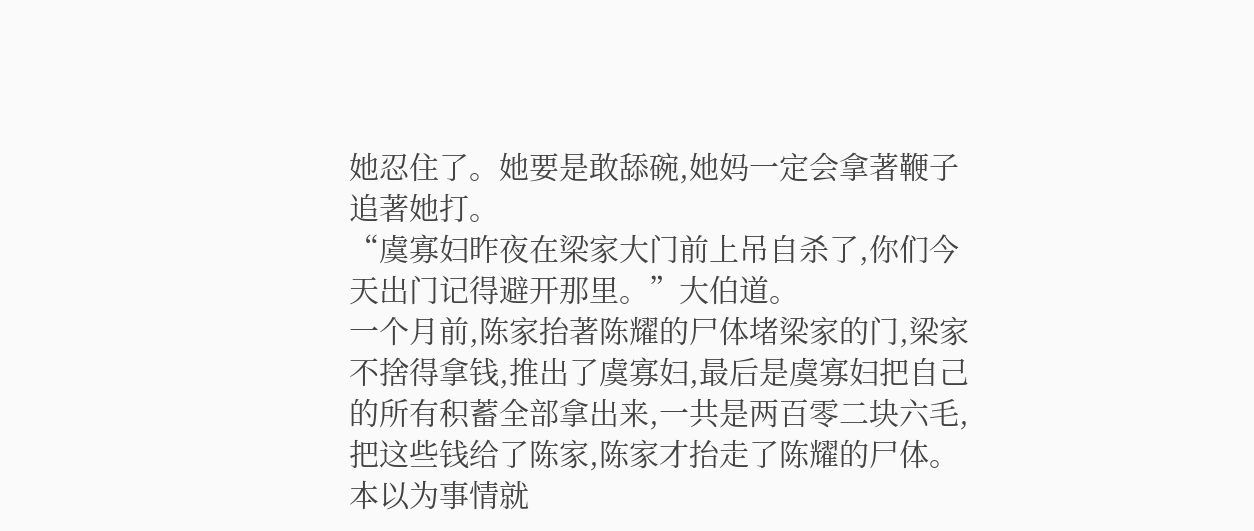她忍住了。她要是敢舔碗,她妈一定会拿著鞭子追著她打。
“虞寡妇昨夜在梁家大门前上吊自杀了,你们今天出门记得避开那里。”大伯道。
一个月前,陈家抬著陈耀的尸体堵梁家的门,梁家不捨得拿钱,推出了虞寡妇,最后是虞寡妇把自己的所有积蓄全部拿出来,一共是两百零二块六毛,把这些钱给了陈家,陈家才抬走了陈耀的尸体。
本以为事情就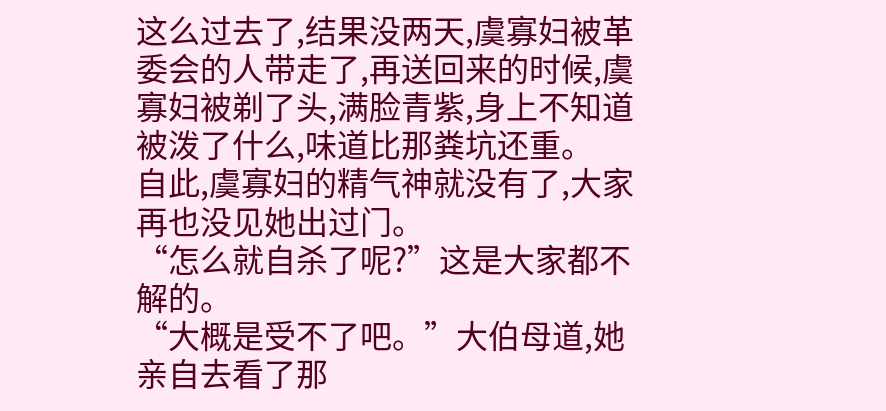这么过去了,结果没两天,虞寡妇被革委会的人带走了,再送回来的时候,虞寡妇被剃了头,满脸青紫,身上不知道被泼了什么,味道比那粪坑还重。
自此,虞寡妇的精气神就没有了,大家再也没见她出过门。
“怎么就自杀了呢?”这是大家都不解的。
“大概是受不了吧。”大伯母道,她亲自去看了那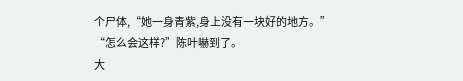个尸体,“她一身青紫,身上没有一块好的地方。”
“怎么会这样?”陈叶嚇到了。
大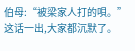伯母:“被梁家人打的唄。”
这话一出,大家都沉默了。